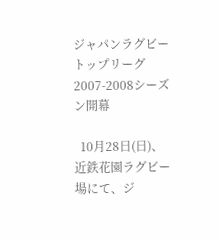ジャパンラグビートップリーグ2007-2008シーズン開幕

  10月28日(日)、近鉄花園ラグビー場にて、ジ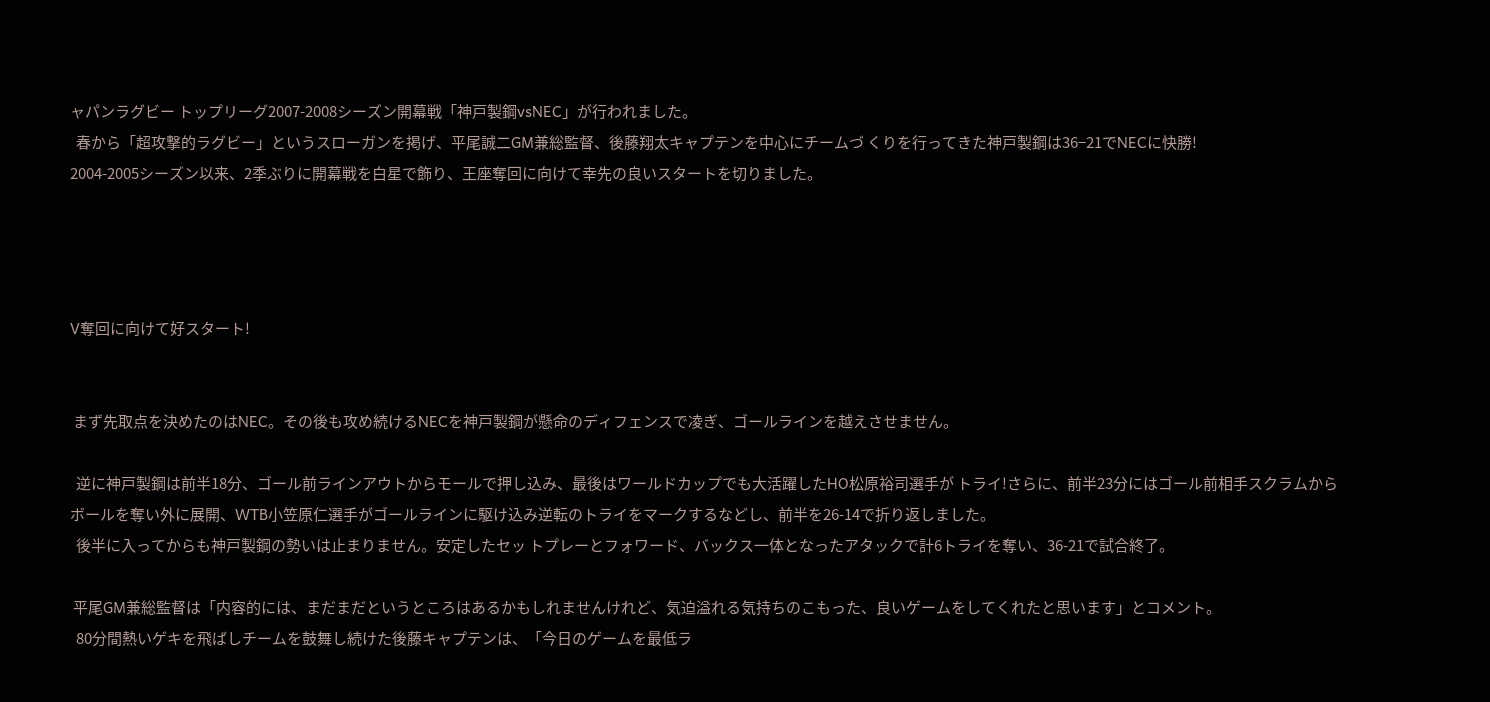ャパンラグビー トップリーグ2007-2008シーズン開幕戦「神戸製鋼vsNEC」が行われました。
  春から「超攻撃的ラグビー」というスローガンを掲げ、平尾誠二GM兼総監督、後藤翔太キャプテンを中心にチームづ くりを行ってきた神戸製鋼は36−21でNECに快勝!
2004-2005シーズン以来、2季ぶりに開幕戦を白星で飾り、王座奪回に向けて幸先の良いスタートを切りました。




V奪回に向けて好スタート!


 まず先取点を決めたのはNEC。その後も攻め続けるNECを神戸製鋼が懸命のディフェンスで凌ぎ、ゴールラインを越えさせません。

  逆に神戸製鋼は前半18分、ゴール前ラインアウトからモールで押し込み、最後はワールドカップでも大活躍したHO松原裕司選手が トライ!さらに、前半23分にはゴール前相手スクラムからボールを奪い外に展開、WTB小笠原仁選手がゴールラインに駆け込み逆転のトライをマークするなどし、前半を26-14で折り返しました。
  後半に入ってからも神戸製鋼の勢いは止まりません。安定したセッ トプレーとフォワード、バックス一体となったアタックで計6トライを奪い、36-21で試合終了。

 平尾GM兼総監督は「内容的には、まだまだというところはあるかもしれませんけれど、気迫溢れる気持ちのこもった、良いゲームをしてくれたと思います」とコメント。
  80分間熱いゲキを飛ばしチームを鼓舞し続けた後藤キャプテンは、「今日のゲームを最低ラ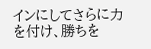インにしてさらに力を付け、勝ちを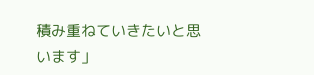積み重ねていきたいと思います」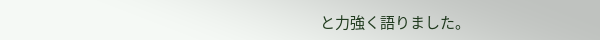と力強く語りました。